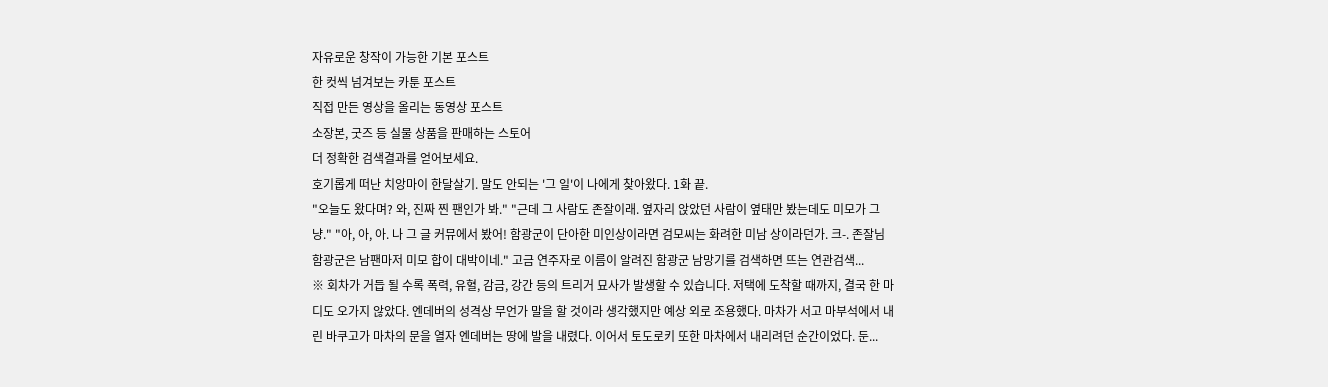자유로운 창작이 가능한 기본 포스트
한 컷씩 넘겨보는 카툰 포스트
직접 만든 영상을 올리는 동영상 포스트
소장본, 굿즈 등 실물 상품을 판매하는 스토어
더 정확한 검색결과를 얻어보세요.
호기롭게 떠난 치앙마이 한달살기. 말도 안되는 '그 일'이 나에게 찾아왔다. 1화 끝.
"오늘도 왔다며? 와, 진짜 찐 팬인가 봐." "근데 그 사람도 존잘이래. 옆자리 앉았던 사람이 옆태만 봤는데도 미모가 그냥." "아, 아, 아. 나 그 글 커뮤에서 봤어! 함광군이 단아한 미인상이라면 검모씨는 화려한 미남 상이라던가. 크-. 존잘님 함광군은 남팬마저 미모 합이 대박이네." 고금 연주자로 이름이 알려진 함광군 남망기를 검색하면 뜨는 연관검색...
※ 회차가 거듭 될 수록 폭력, 유혈, 감금, 강간 등의 트리거 묘사가 발생할 수 있습니다. 저택에 도착할 때까지, 결국 한 마디도 오가지 않았다. 엔데버의 성격상 무언가 말을 할 것이라 생각했지만 예상 외로 조용했다. 마차가 서고 마부석에서 내린 바쿠고가 마차의 문을 열자 엔데버는 땅에 발을 내렸다. 이어서 토도로키 또한 마차에서 내리려던 순간이었다. 둔...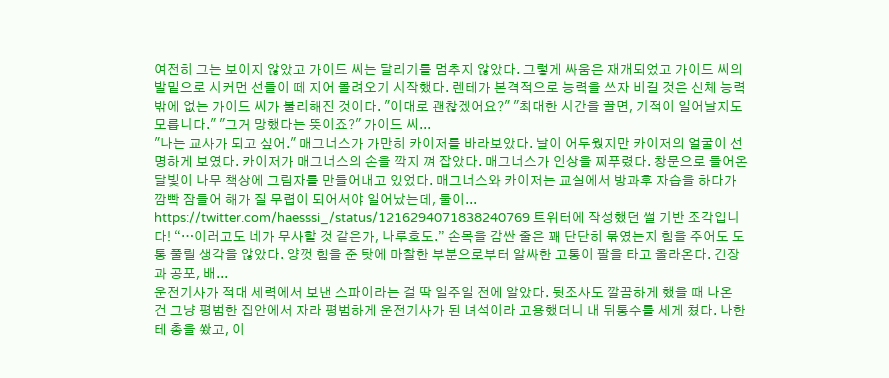여전히 그는 보이지 않았고 가이드 씨는 달리기를 멈추지 않았다. 그렇게 싸움은 재개되었고 가이드 씨의 발밑으로 시커먼 선들이 떼 지어 몰려오기 시작했다. 렌테가 본격적으로 능력을 쓰자 비길 것은 신체 능력밖에 없는 가이드 씨가 불리해진 것이다. "이대로 괜찮겠어요?" "최대한 시간을 끌면, 기적이 일어날지도 모릅니다." "그거 망했다는 뜻이죠?" 가이드 씨...
"나는 교사가 되고 싶어." 매그너스가 가만히 카이저를 바라보았다. 날이 어두웠지만 카이저의 얼굴이 선명하게 보였다. 카이저가 매그너스의 손을 깍지 껴 잡았다. 매그너스가 인상을 찌푸렸다. 창문으로 들어온 달빛이 나무 책상에 그림자를 만들어내고 있었다. 매그너스와 카이저는 교실에서 방과후 자습을 하다가 깜빡 잠들어 해가 질 무렵이 되어서야 일어났는데, 둘이...
https://twitter.com/haesssi_/status/1216294071838240769 트위터에 작성했던 썰 기반 조각입니다! “…이러고도 네가 무사할 것 같은가, 나루호도.” 손목을 감싼 줄은 꽤 단단히 묶였는지 힘을 주어도 도통 풀릴 생각을 않았다. 양껏 힘을 준 탓에 마찰한 부분으로부터 알싸한 고통이 팔을 타고 올라온다. 긴장과 공포, 배...
운전기사가 적대 세력에서 보낸 스파이라는 걸 딱 일주일 전에 알았다. 뒷조사도 깔끔하게 했을 때 나온 건 그냥 평범한 집안에서 자라 평범하게 운전기사가 된 녀석이라 고용했더니 내 뒤통수를 세게 쳤다. 나한테 총을 쐈고, 이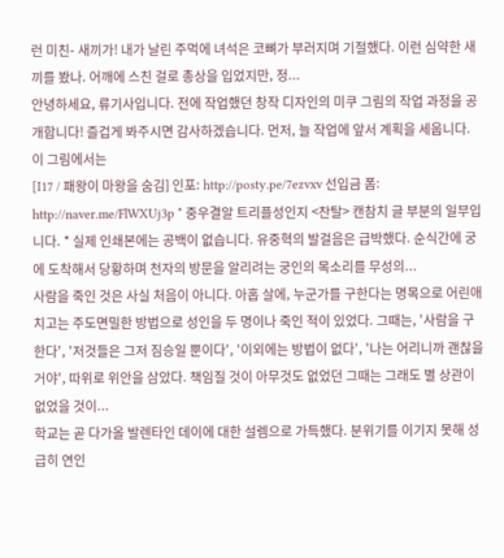런 미친- 새끼가! 내가 날린 주먹에 녀석은 코뼈가 부러지며 기절했다. 이런 심약한 새끼를 봤나. 어깨에 스친 걸로 총상을 입었지만, 정...
안녕하세요, 류기사입니다. 전에 작업했던 창작 디자인의 미쿠 그림의 작업 과정을 공개합니다! 즐겁게 봐주시면 감사하겠습니다. 먼저, 늘 작업에 앞서 계획을 세웁니다. 이 그림에서는
[I17 / 패왕이 마왕을 숨김] 인포: http://posty.pe/7ezvxv 선입금 폼: http://naver.me/FlWXUj3p * 중우결알 트리플성인지 <찬탈> 캔참치 글 부분의 일부입니다. * 실제 인쇄본에는 공백이 없습니다. 유중혁의 발걸음은 급박했다. 순식간에 궁에 도착해서 당황하며 천자의 방문을 알리려는 궁인의 목소리를 무성의...
사람을 죽인 것은 사실 처음이 아니다. 아홉 살에, 누군가를 구한다는 명목으로 어린애치고는 주도면밀한 방법으로 성인을 두 명이나 죽인 적이 있었다. 그때는, '사람을 구한다', '저것들은 그저 짐승일 뿐이다', '이외에는 방법이 없다', '나는 어리니까 괜찮을 거야', 따위로 위안을 삼았다. 책임질 것이 아무것도 없었던 그때는 그래도 별 상관이 없었을 것이...
학교는 곧 다가올 발렌타인 데이에 대한 설렘으로 가득했다. 분위기를 이기지 못해 성급히 연인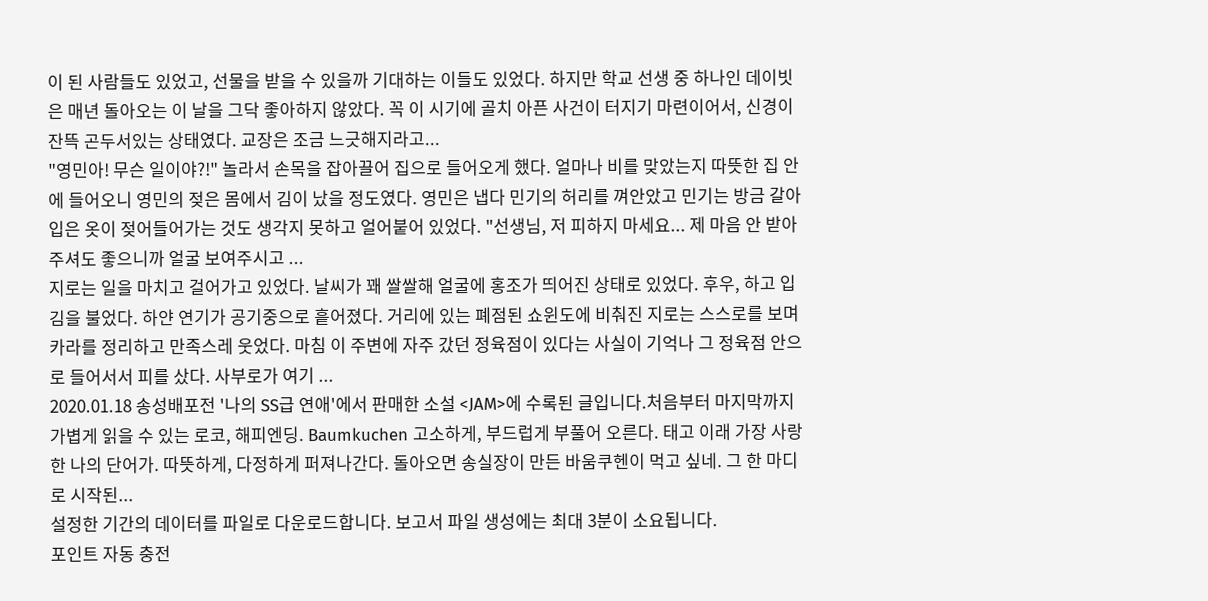이 된 사람들도 있었고, 선물을 받을 수 있을까 기대하는 이들도 있었다. 하지만 학교 선생 중 하나인 데이빗은 매년 돌아오는 이 날을 그닥 좋아하지 않았다. 꼭 이 시기에 골치 아픈 사건이 터지기 마련이어서, 신경이 잔뜩 곤두서있는 상태였다. 교장은 조금 느긋해지라고...
"영민아! 무슨 일이야?!" 놀라서 손목을 잡아끌어 집으로 들어오게 했다. 얼마나 비를 맞았는지 따뜻한 집 안에 들어오니 영민의 젖은 몸에서 김이 났을 정도였다. 영민은 냅다 민기의 허리를 껴안았고 민기는 방금 갈아입은 옷이 젖어들어가는 것도 생각지 못하고 얼어붙어 있었다. "선생님, 저 피하지 마세요... 제 마음 안 받아주셔도 좋으니까 얼굴 보여주시고 ...
지로는 일을 마치고 걸어가고 있었다. 날씨가 꽤 쌀쌀해 얼굴에 홍조가 띄어진 상태로 있었다. 후우, 하고 입김을 불었다. 하얀 연기가 공기중으로 흩어졌다. 거리에 있는 폐점된 쇼윈도에 비춰진 지로는 스스로를 보며 카라를 정리하고 만족스레 웃었다. 마침 이 주변에 자주 갔던 정육점이 있다는 사실이 기억나 그 정육점 안으로 들어서서 피를 샀다. 사부로가 여기 ...
2020.01.18 송성배포전 '나의 SS급 연애'에서 판매한 소설 <JAM>에 수록된 글입니다.처음부터 마지막까지 가볍게 읽을 수 있는 로코, 해피엔딩. Baumkuchen 고소하게, 부드럽게 부풀어 오른다. 태고 이래 가장 사랑한 나의 단어가. 따뜻하게, 다정하게 퍼져나간다. 돌아오면 송실장이 만든 바움쿠헨이 먹고 싶네. 그 한 마디로 시작된...
설정한 기간의 데이터를 파일로 다운로드합니다. 보고서 파일 생성에는 최대 3분이 소요됩니다.
포인트 자동 충전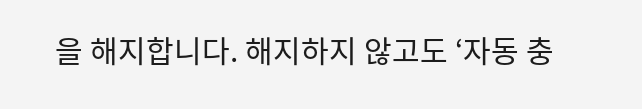을 해지합니다. 해지하지 않고도 ‘자동 충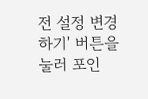전 설정 변경하기' 버튼을 눌러 포인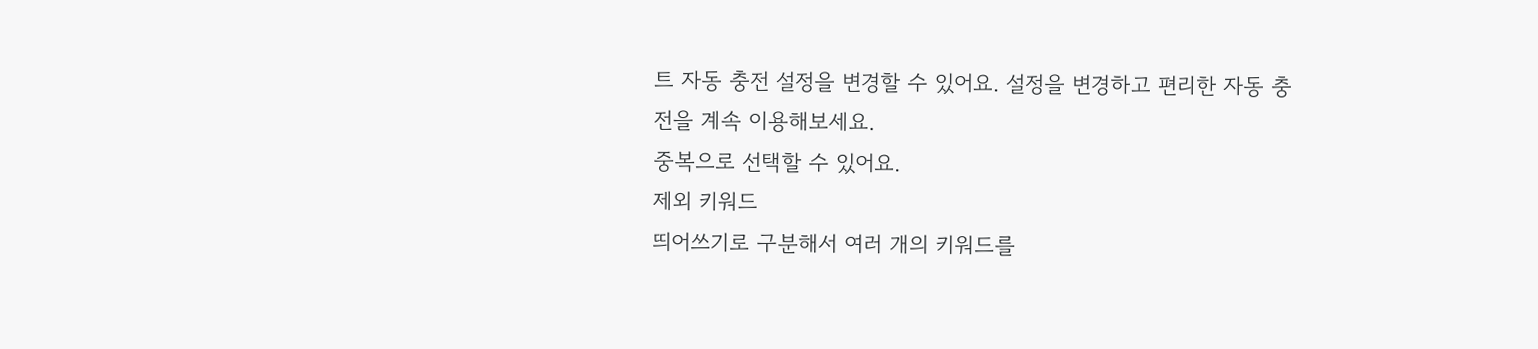트 자동 충전 설정을 변경할 수 있어요. 설정을 변경하고 편리한 자동 충전을 계속 이용해보세요.
중복으로 선택할 수 있어요.
제외 키워드
띄어쓰기로 구분해서 여러 개의 키워드를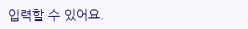입력할 수 있어요.